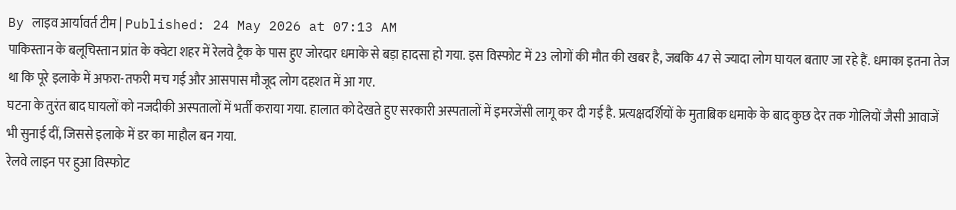By लाइव आर्यावर्त टीम | Published: 24 May 2026 at 07:13 AM
पाकिस्तान के बलूचिस्तान प्रांत के क्वेटा शहर में रेलवे ट्रैक के पास हुए जोरदार धमाके से बड़ा हादसा हो गया. इस विस्फोट में 23 लोगों की मौत की खबर है, जबकि 47 से ज्यादा लोग घायल बताए जा रहे हैं. धमाका इतना तेज था कि पूरे इलाके में अफरा-तफरी मच गई और आसपास मौजूद लोग दहशत में आ गए.
घटना के तुरंत बाद घायलों को नजदीकी अस्पतालों में भर्ती कराया गया. हालात को देखते हुए सरकारी अस्पतालों में इमरजेंसी लागू कर दी गई है. प्रत्यक्षदर्शियों के मुताबिक धमाके के बाद कुछ देर तक गोलियों जैसी आवाजें भी सुनाई दीं, जिससे इलाके में डर का माहौल बन गया.
रेलवे लाइन पर हुआ विस्फोट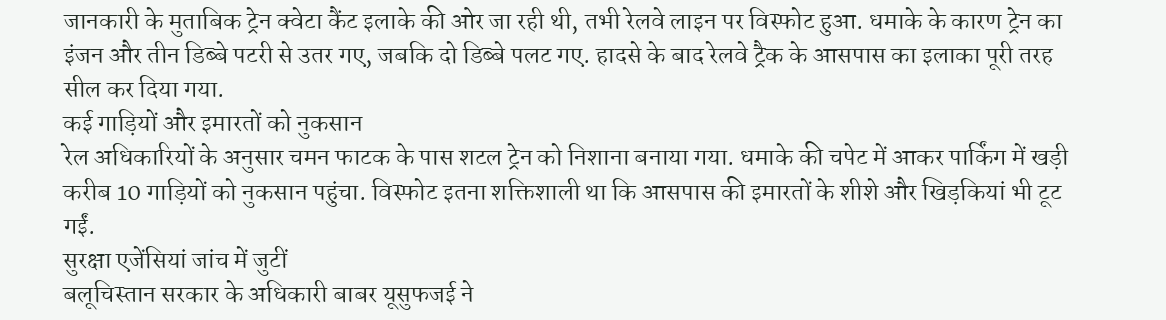जानकारी के मुताबिक ट्रेन क्वेटा कैंट इलाके की ओर जा रही थी, तभी रेलवे लाइन पर विस्फोट हुआ. धमाके के कारण ट्रेन का इंजन और तीन डिब्बे पटरी से उतर गए, जबकि दो डिब्बे पलट गए. हादसे के बाद रेलवे ट्रैक के आसपास का इलाका पूरी तरह सील कर दिया गया.
कई गाड़ियों और इमारतों को नुकसान
रेल अधिकारियों के अनुसार चमन फाटक के पास शटल ट्रेन को निशाना बनाया गया. धमाके की चपेट में आकर पार्किंग में खड़ी करीब 10 गाड़ियों को नुकसान पहुंचा. विस्फोट इतना शक्तिशाली था कि आसपास की इमारतों के शीशे और खिड़कियां भी टूट गईं.
सुरक्षा एजेंसियां जांच में जुटीं
बलूचिस्तान सरकार के अधिकारी बाबर यूसुफजई ने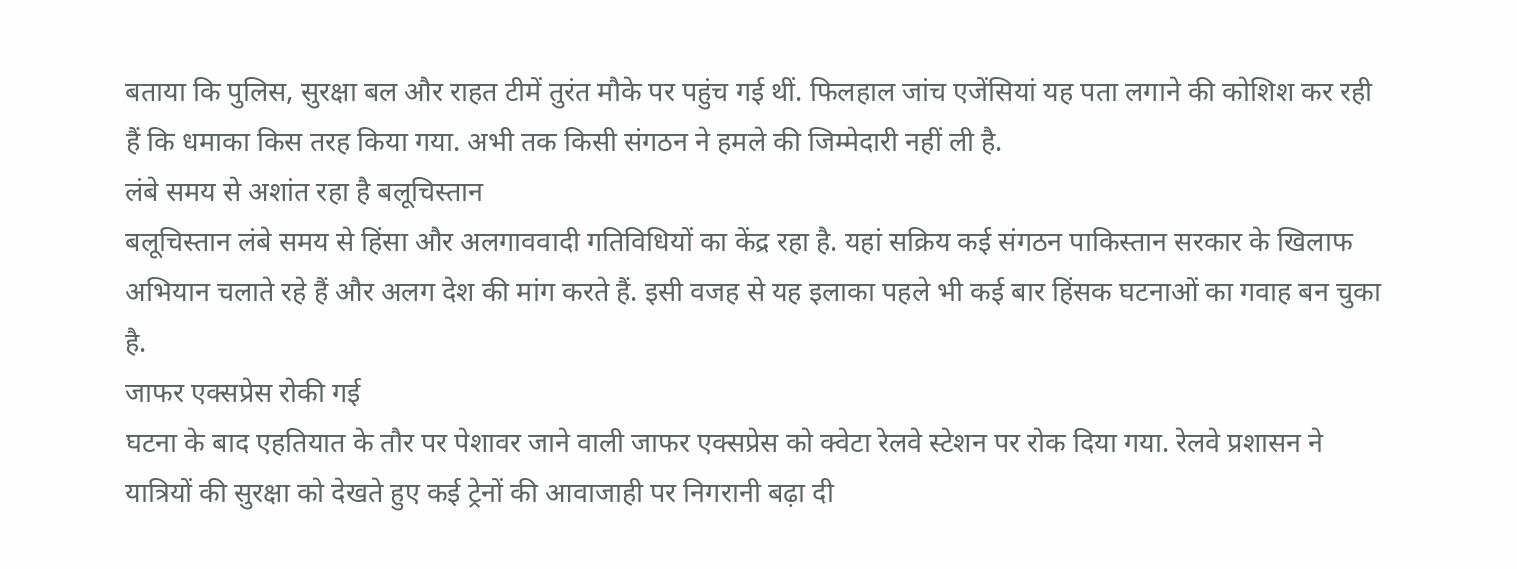बताया कि पुलिस, सुरक्षा बल और राहत टीमें तुरंत मौके पर पहुंच गई थीं. फिलहाल जांच एजेंसियां यह पता लगाने की कोशिश कर रही हैं कि धमाका किस तरह किया गया. अभी तक किसी संगठन ने हमले की जिम्मेदारी नहीं ली है.
लंबे समय से अशांत रहा है बलूचिस्तान
बलूचिस्तान लंबे समय से हिंसा और अलगाववादी गतिविधियों का केंद्र रहा है. यहां सक्रिय कई संगठन पाकिस्तान सरकार के खिलाफ अभियान चलाते रहे हैं और अलग देश की मांग करते हैं. इसी वजह से यह इलाका पहले भी कई बार हिंसक घटनाओं का गवाह बन चुका है.
जाफर एक्सप्रेस रोकी गई
घटना के बाद एहतियात के तौर पर पेशावर जाने वाली जाफर एक्सप्रेस को क्वेटा रेलवे स्टेशन पर रोक दिया गया. रेलवे प्रशासन ने यात्रियों की सुरक्षा को देखते हुए कई ट्रेनों की आवाजाही पर निगरानी बढ़ा दी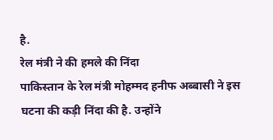है.
रेल मंत्री ने की हमले की निंदा
पाकिस्तान के रेल मंत्री मोहम्मद हनीफ अब्बासी ने इस घटना की कड़ी निंदा की है. उन्होंने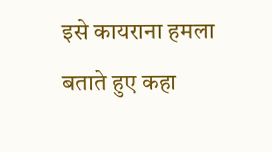इसे कायराना हमला बताते हुए कहा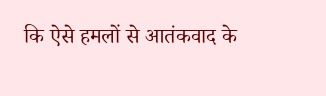कि ऐसे हमलों से आतंकवाद के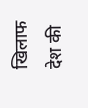खिलाफ देश की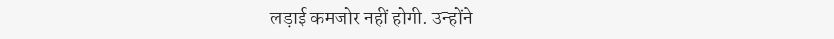लड़ाई कमजोर नहीं होगी. उन्होंने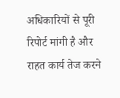अधिकारियों से पूरी रिपोर्ट मांगी है और राहत कार्य तेज करने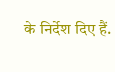के निर्देश दिए हैं.